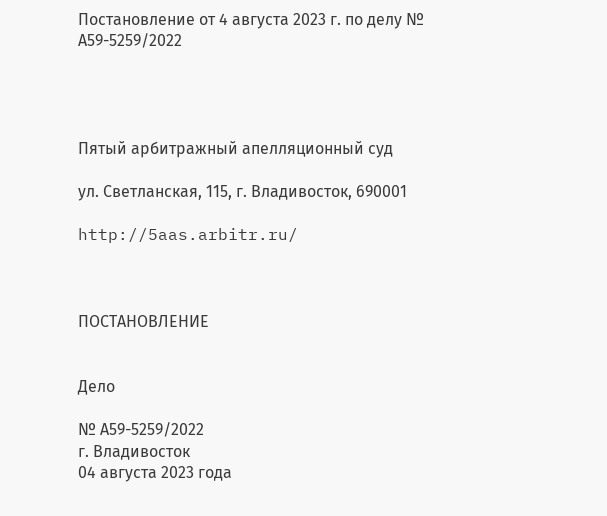Постановление от 4 августа 2023 г. по делу № А59-5259/2022




Пятый арбитражный апелляционный суд

ул. Светланская, 115, г. Владивосток, 690001

http://5aas.arbitr.ru/



ПОСТАНОВЛЕНИЕ


Дело

№ А59-5259/2022
г. Владивосток
04 августа 2023 года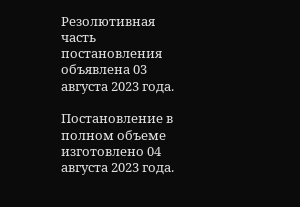Резолютивная часть постановления объявлена 03 августа 2023 года.

Постановление в полном объеме изготовлено 04 августа 2023 года.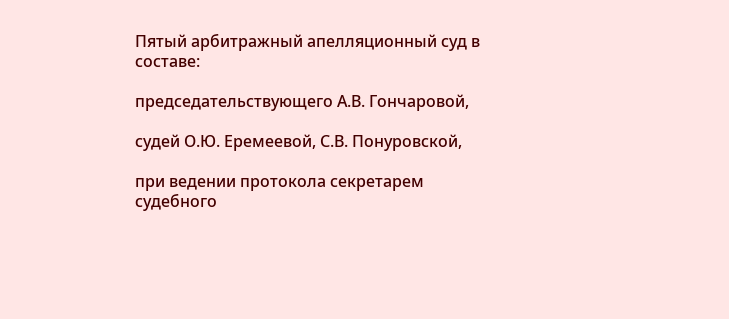Пятый арбитражный апелляционный суд в составе:

председательствующего А.В. Гончаровой,

судей О.Ю. Еремеевой, С.В. Понуровской,

при ведении протокола секретарем судебного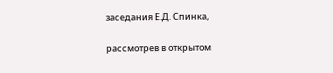заседания Е.Д. Спинка,

рассмотрев в открытом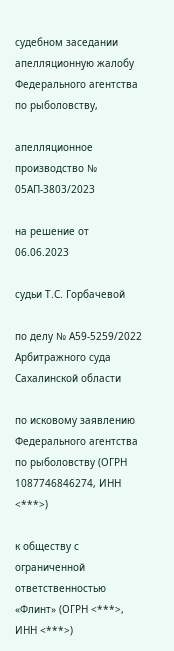судебном заседании апелляционную жалобу Федерального агентства по рыболовству,

апелляционное производство № 05АП-3803/2023

на решение от 06.06.2023

судьи Т.С. Горбачевой

по делу № А59-5259/2022 Арбитражного суда Сахалинской области

по исковому заявлению Федерального агентства по рыболовству (ОГРН 1087746846274, ИНН <***>)

к обществу с ограниченной ответственностью «Флинт» (ОГРН <***>, ИНН <***>)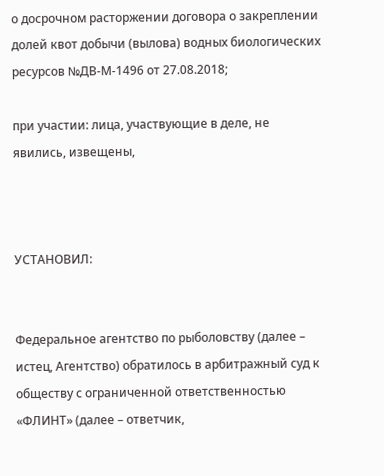о досрочном расторжении договора о закреплении долей квот добычи (вылова) водных биологических ресурсов №ДВ-М-1496 от 27.08.2018;

при участии: лица, участвующие в деле, не явились, извещены,



УСТАНОВИЛ:


Федеральное агентство по рыболовству (далее – истец, Агентство) обратилось в арбитражный суд к обществу с ограниченной ответственностью «ФЛИНТ» (далее – ответчик,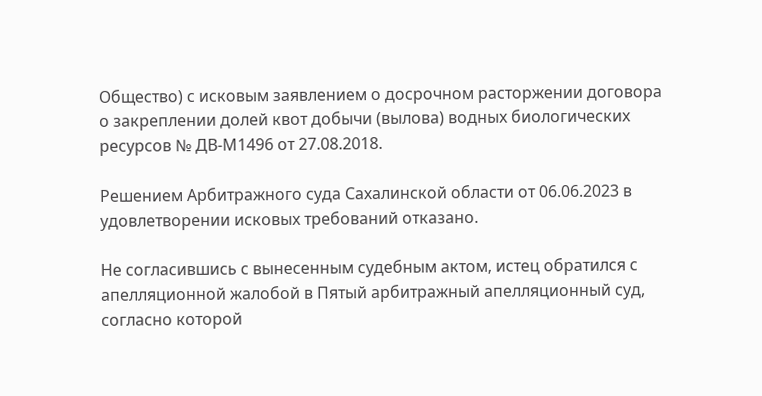Общество) с исковым заявлением о досрочном расторжении договора о закреплении долей квот добычи (вылова) водных биологических ресурсов № ДВ-М1496 от 27.08.2018.

Решением Арбитражного суда Сахалинской области от 06.06.2023 в удовлетворении исковых требований отказано.

Не согласившись с вынесенным судебным актом, истец обратился с апелляционной жалобой в Пятый арбитражный апелляционный суд, согласно которой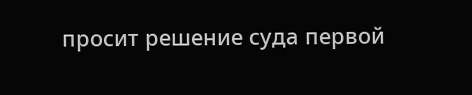просит решение суда первой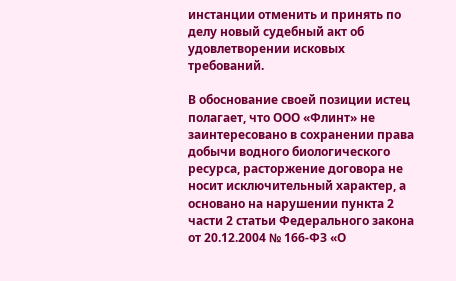инстанции отменить и принять по делу новый судебный акт об удовлетворении исковых требований.

В обоснование своей позиции истец полагает, что ООО «Флинт» не заинтересовано в сохранении права добычи водного биологического ресурса, расторжение договора не носит исключительный характер, а основано на нарушении пункта 2 части 2 статьи Федерального закона от 20.12.2004 № 166-ФЗ «О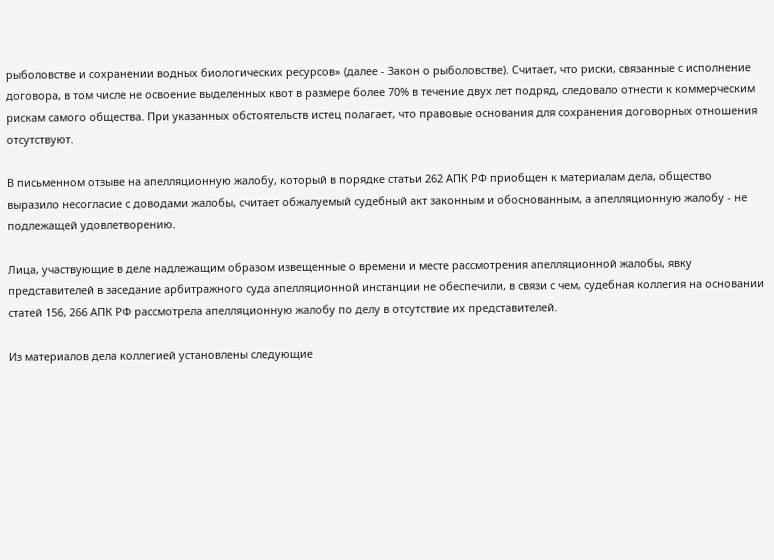рыболовстве и сохранении водных биологических ресурсов» (далее - Закон о рыболовстве). Считает, что риски, связанные с исполнение договора, в том числе не освоение выделенных квот в размере более 70% в течение двух лет подряд, следовало отнести к коммерческим рискам самого общества. При указанных обстоятельств истец полагает, что правовые основания для сохранения договорных отношения отсутствуют.

В письменном отзыве на апелляционную жалобу, который в порядке статьи 262 АПК РФ приобщен к материалам дела, общество выразило несогласие с доводами жалобы, считает обжалуемый судебный акт законным и обоснованным, а апелляционную жалобу - не подлежащей удовлетворению.

Лица, участвующие в деле надлежащим образом извещенные о времени и месте рассмотрения апелляционной жалобы, явку представителей в заседание арбитражного суда апелляционной инстанции не обеспечили, в связи с чем, судебная коллегия на основании статей 156, 266 АПК РФ рассмотрела апелляционную жалобу по делу в отсутствие их представителей.

Из материалов дела коллегией установлены следующие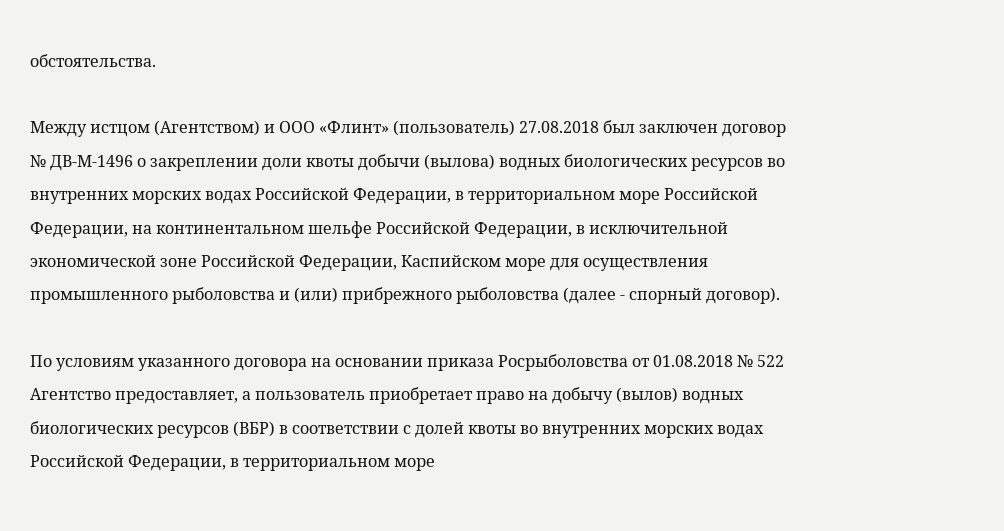обстоятельства.

Между истцом (Агентством) и ООО «Флинт» (пользователь) 27.08.2018 был заключен договор № ДВ-М-1496 о закреплении доли квоты добычи (вылова) водных биологических ресурсов во внутренних морских водах Российской Федерации, в территориальном море Российской Федерации, на континентальном шельфе Российской Федерации, в исключительной экономической зоне Российской Федерации, Каспийском море для осуществления промышленного рыболовства и (или) прибрежного рыболовства (далее - спорный договор).

По условиям указанного договора на основании приказа Росрыболовства от 01.08.2018 № 522 Агентство предоставляет, а пользователь приобретает право на добычу (вылов) водных биологических ресурсов (ВБР) в соответствии с долей квоты во внутренних морских водах Российской Федерации, в территориальном море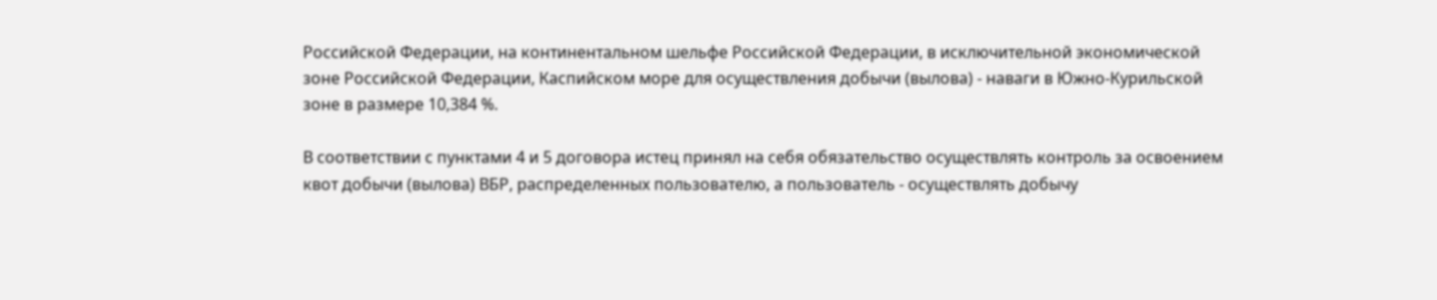Российской Федерации, на континентальном шельфе Российской Федерации, в исключительной экономической зоне Российской Федерации, Каспийском море для осуществления добычи (вылова) - наваги в Южно-Курильской зоне в размере 10,384 %.

В соответствии с пунктами 4 и 5 договора истец принял на себя обязательство осуществлять контроль за освоением квот добычи (вылова) ВБР, распределенных пользователю, а пользователь - осуществлять добычу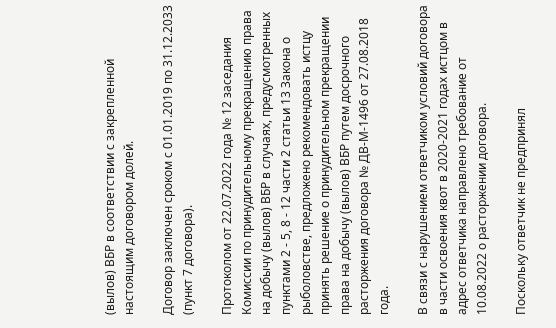(вылов) ВБР в соответствии с закрепленной настоящим договором долей.

Договор заключен сроком с 01.01.2019 по 31.12.2033 (пункт 7 договора).

Протоколом от 22.07.2022 года № 12 заседания Комиссии по принудительному прекращению права на добычу (вылов) ВБР в случаях, предусмотренных пунктами 2 - 5, 8 - 12 части 2 статьи 13 Закона о рыболовстве, предложено рекомендовать истцу принять решение о принудительном прекращении права на добычу (вылов) ВБР путем досрочного расторжения договора № ДВ-М-1496 от 27.08.2018 года.

В связи с нарушением ответчиком условий договора в части освоения квот в 2020-2021 годах истцом в адрес ответчика направлено требование от 10.08.2022 о расторжении договора.

Поскольку ответчик не предпринял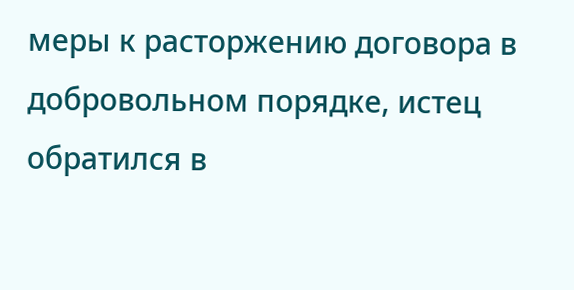меры к расторжению договора в добровольном порядке, истец обратился в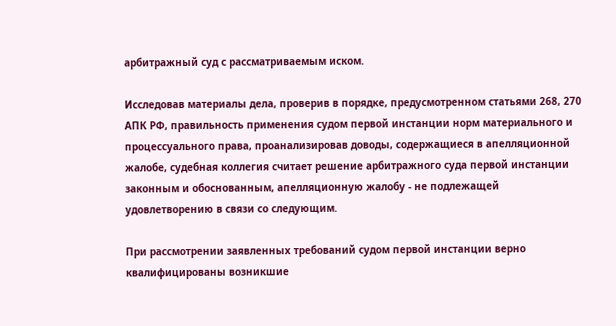арбитражный суд с рассматриваемым иском.

Исследовав материалы дела, проверив в порядке, предусмотренном статьями 268, 270 АПК РФ, правильность применения судом первой инстанции норм материального и процессуального права, проанализировав доводы, содержащиеся в апелляционной жалобе, судебная коллегия считает решение арбитражного суда первой инстанции законным и обоснованным, апелляционную жалобу - не подлежащей удовлетворению в связи со следующим.

При рассмотрении заявленных требований судом первой инстанции верно квалифицированы возникшие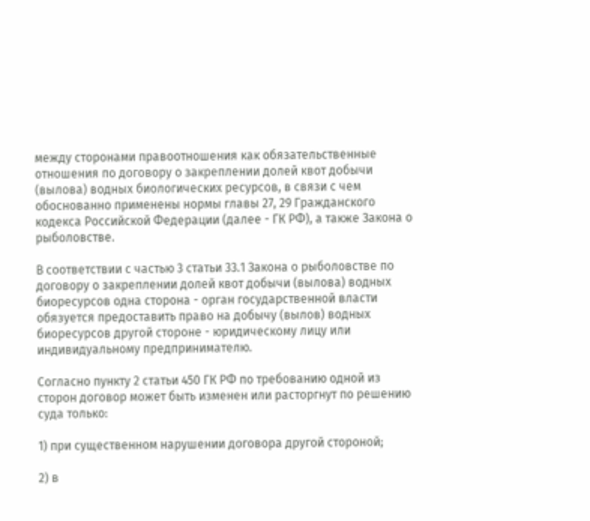между сторонами правоотношения как обязательственные отношения по договору о закреплении долей квот добычи (вылова) водных биологических ресурсов, в связи с чем обоснованно применены нормы главы 27, 29 Гражданского кодекса Российской Федерации (далее - ГК РФ), а также Закона о рыболовстве.

В соответствии с частью 3 статьи 33.1 Закона о рыболовстве по договору о закреплении долей квот добычи (вылова) водных биоресурсов одна сторона - орган государственной власти обязуется предоставить право на добычу (вылов) водных биоресурсов другой стороне - юридическому лицу или индивидуальному предпринимателю.

Согласно пункту 2 статьи 450 ГК РФ по требованию одной из сторон договор может быть изменен или расторгнут по решению суда только:

1) при существенном нарушении договора другой стороной;

2) в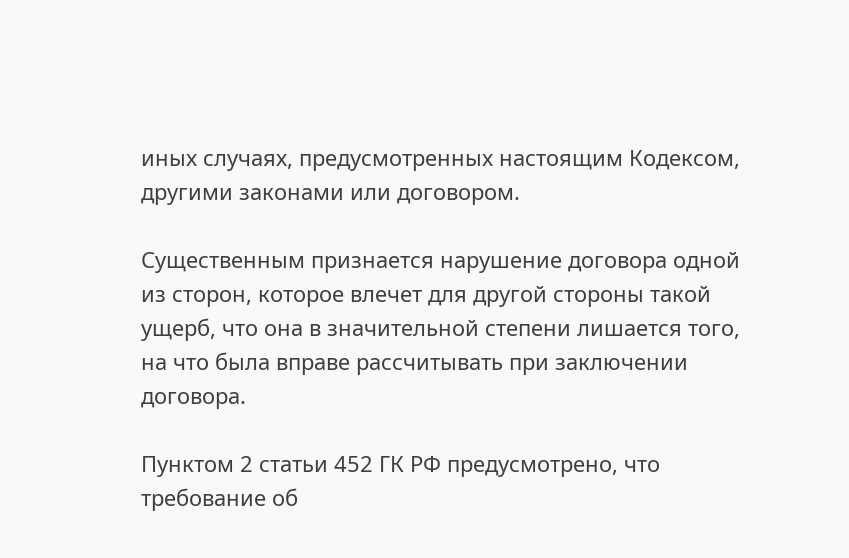иных случаях, предусмотренных настоящим Кодексом, другими законами или договором.

Существенным признается нарушение договора одной из сторон, которое влечет для другой стороны такой ущерб, что она в значительной степени лишается того, на что была вправе рассчитывать при заключении договора.

Пунктом 2 статьи 452 ГК РФ предусмотрено, что требование об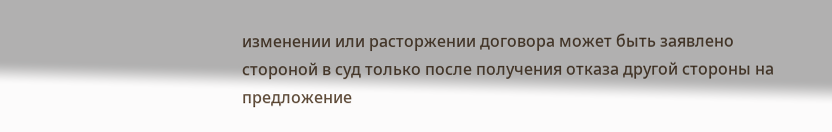изменении или расторжении договора может быть заявлено стороной в суд только после получения отказа другой стороны на предложение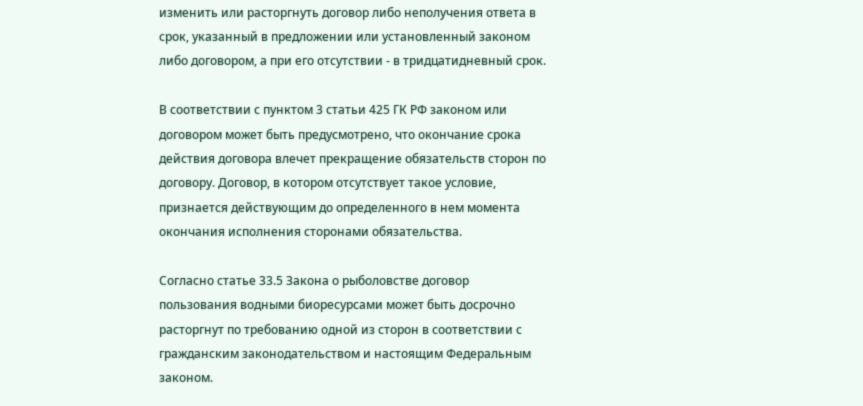изменить или расторгнуть договор либо неполучения ответа в срок, указанный в предложении или установленный законом либо договором, а при его отсутствии - в тридцатидневный срок.

В соответствии с пунктом 3 статьи 425 ГК РФ законом или договором может быть предусмотрено, что окончание срока действия договора влечет прекращение обязательств сторон по договору. Договор, в котором отсутствует такое условие, признается действующим до определенного в нем момента окончания исполнения сторонами обязательства.

Согласно статье 33.5 Закона о рыболовстве договор пользования водными биоресурсами может быть досрочно расторгнут по требованию одной из сторон в соответствии с гражданским законодательством и настоящим Федеральным законом.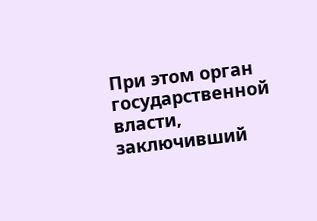При этом орган государственной власти, заключивший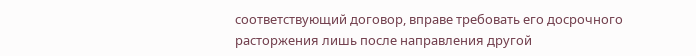соответствующий договор, вправе требовать его досрочного расторжения лишь после направления другой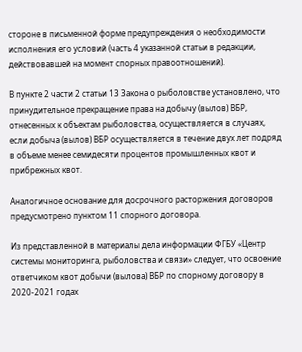стороне в письменной форме предупреждения о необходимости исполнения его условий (часть 4 указанной статьи в редакции, действовавшей на момент спорных правоотношений).

В пункте 2 части 2 статьи 13 Закона о рыболовстве установлено, что принудительное прекращение права на добычу (вылов) ВБР, отнесенных к объектам рыболовства, осуществляется в случаях, если добыча (вылов) ВБР осуществляется в течение двух лет подряд в объеме менее семидесяти процентов промышленных квот и прибрежных квот.

Аналогичное основание для досрочного расторжения договоров предусмотрено пунктом 11 спорного договора.

Из представленной в материалы дела информации ФГБУ «Центр системы мониторинга, рыболовства и связи» следует, что освоение ответчиком квот добычи (вылова) ВБР по спорному договору в 2020-2021 годах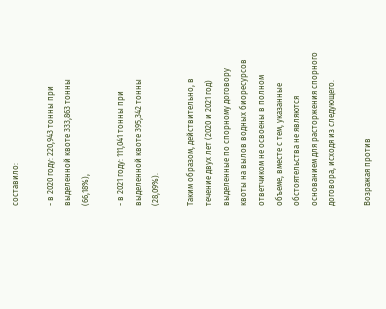составило:

- в 2020 году: 220,943 тонны при выделенной квоте 333,863 тонны (66,18%),

- в 2021 году: 111,041 тонны при выделенной квоте 395,342 тонны (28,09%).

Таким образом, действительно, в течение двух лет (2020 и 2021 год) выделенные по спорному договору квоты на вылов водных биоресурсов ответчиком не освоены в полном объеме, вместе с тем, указанные обстоятельства не являются основанием для расторжения спорного договора, исходя из следующего.

Возражая против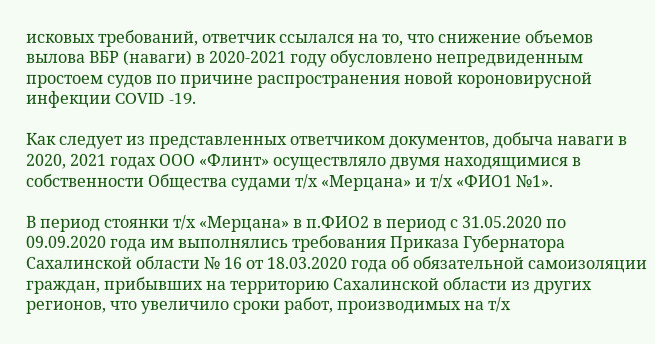исковых требований, ответчик ссылался на то, что снижение объемов вылова ВБР (наваги) в 2020-2021 году обусловлено непредвиденным простоем судов по причине распространения новой короновирусной инфекции COVID -19.

Как следует из представленных ответчиком документов, добыча наваги в 2020, 2021 годах ООО «Флинт» осуществляло двумя находящимися в собственности Общества судами т/х «Мерцана» и т/х «ФИО1 №1».

В период стоянки т/х «Мерцана» в п.ФИО2 в период с 31.05.2020 по 09.09.2020 года им выполнялись требования Приказа Губернатора Сахалинской области № 16 от 18.03.2020 года об обязательной самоизоляции граждан, прибывших на территорию Сахалинской области из других регионов, что увеличило сроки работ, производимых на т/х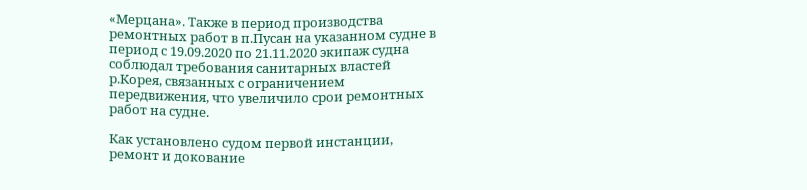«Мерцана». Также в период производства ремонтных работ в п.Пусан на указанном судне в период с 19.09.2020 по 21.11.2020 экипаж судна соблюдал требования санитарных властей р.Корея, связанных с ограничением передвижения, что увеличило срои ремонтных работ на судне.

Как установлено судом первой инстанции, ремонт и докование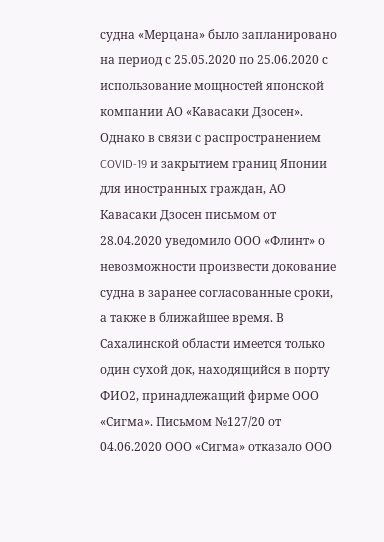судна «Мерцана» было запланировано на период с 25.05.2020 по 25.06.2020 с использование мощностей японской компании АО «Кавасаки Дзосен». Однако в связи с распространением COVID-19 и закрытием границ Японии для иностранных граждан, АО Кавасаки Дзосен письмом от 28.04.2020 уведомило ООО «Флинт» о невозможности произвести докование судна в заранее согласованные сроки, а также в ближайшее время. В Сахалинской области имеется только один сухой док, находящийся в порту ФИО2, принадлежащий фирме ООО «Сигма». Письмом №127/20 от 04.06.2020 ООО «Сигма» отказало ООО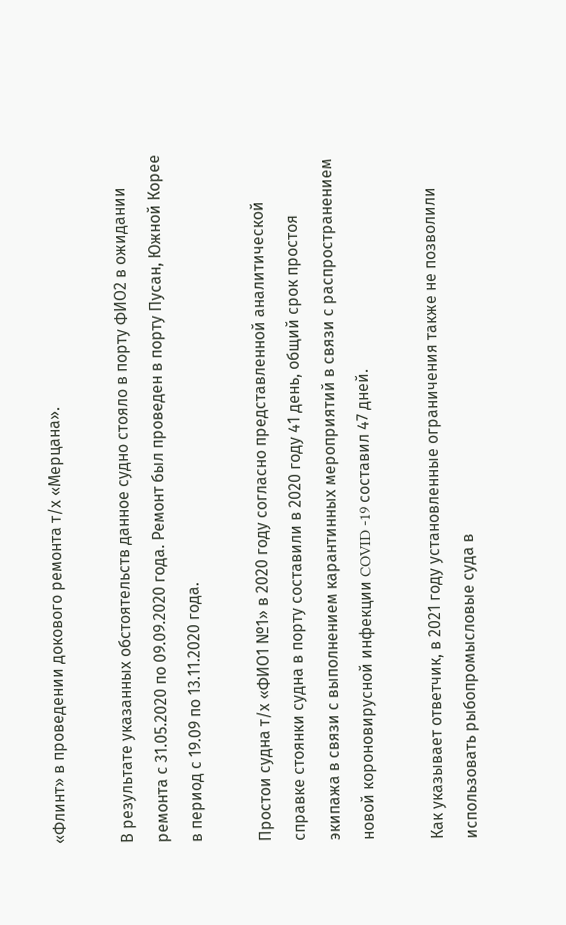«Флинт» в проведении докового ремонта т/х «Мерцана».

В результате указанных обстоятельств данное судно стояло в порту ФИО2 в ожидании ремонта с 31.05.2020 по 09.09.2020 года. Ремонт был проведен в порту Пусан, Южной Корее в период с 19.09 по 13.11.2020 года.

Простои судна т/х «ФИО1 №1» в 2020 году согласно представленной аналитической справке стоянки судна в порту составили в 2020 году 41 день, общий срок простоя экипажа в связи с выполнением карантинных мероприятий в связи с распространением новой короновирусной инфекции COVID -19 составил 47 дней.

Как указывает ответчик, в 2021 году установленные ограничения также не позволили использовать рыбопромысловые суда в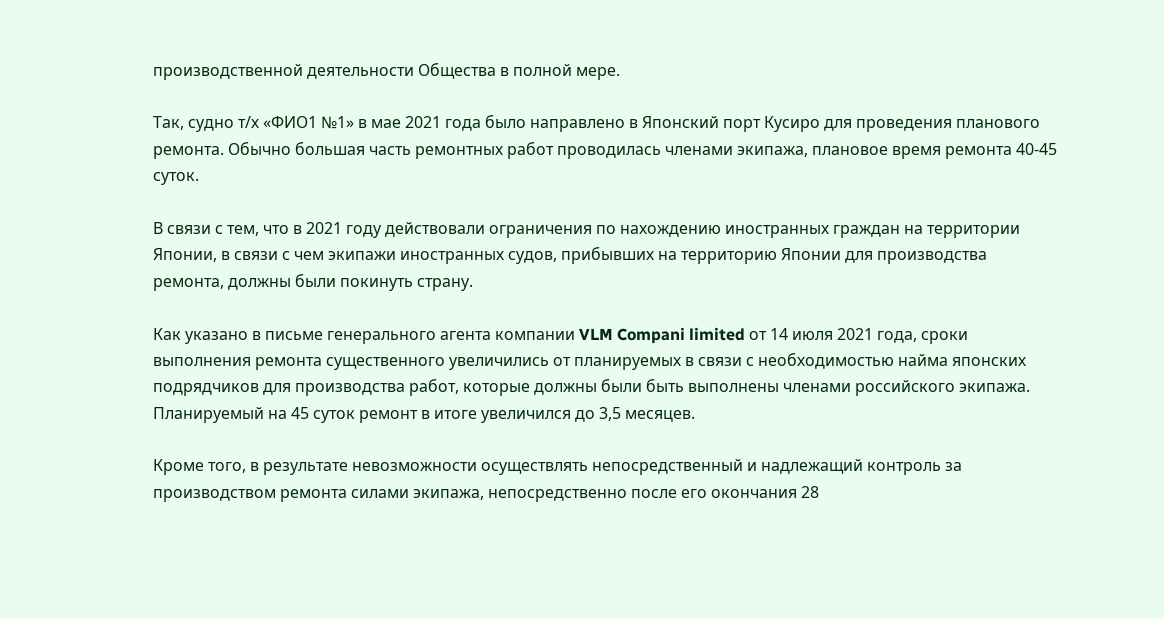производственной деятельности Общества в полной мере.

Так, судно т/х «ФИО1 №1» в мае 2021 года было направлено в Японский порт Кусиро для проведения планового ремонта. Обычно большая часть ремонтных работ проводилась членами экипажа, плановое время ремонта 40-45 суток.

В связи с тем, что в 2021 году действовали ограничения по нахождению иностранных граждан на территории Японии, в связи с чем экипажи иностранных судов, прибывших на территорию Японии для производства ремонта, должны были покинуть страну.

Как указано в письме генерального агента компании VLM Compani limited от 14 июля 2021 года, сроки выполнения ремонта существенного увеличились от планируемых в связи с необходимостью найма японских подрядчиков для производства работ, которые должны были быть выполнены членами российского экипажа. Планируемый на 45 суток ремонт в итоге увеличился до 3,5 месяцев.

Кроме того, в результате невозможности осуществлять непосредственный и надлежащий контроль за производством ремонта силами экипажа, непосредственно после его окончания 28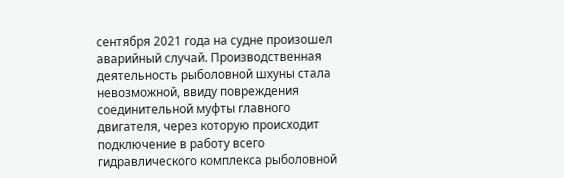сентября 2021 года на судне произошел аварийный случай. Производственная деятельность рыболовной шхуны стала невозможной, ввиду повреждения соединительной муфты главного двигателя, через которую происходит подключение в работу всего гидравлического комплекса рыболовной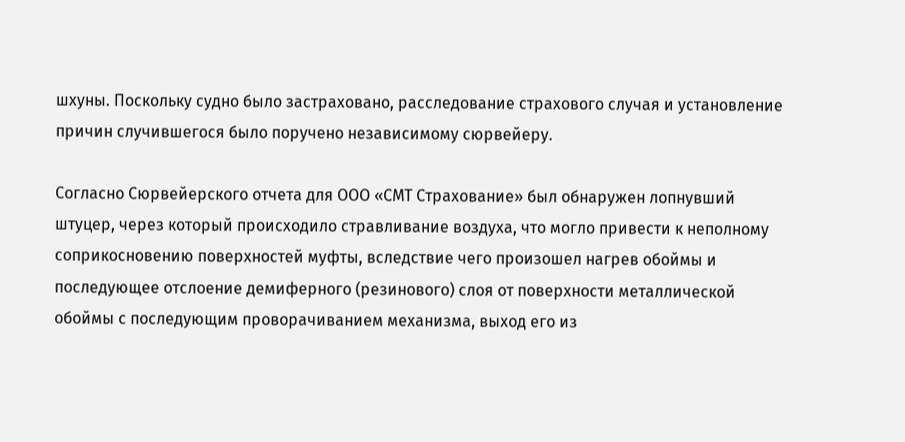шхуны. Поскольку судно было застраховано, расследование страхового случая и установление причин случившегося было поручено независимому сюрвейеру.

Согласно Сюрвейерского отчета для ООО «СМТ Страхование» был обнаружен лопнувший штуцер, через который происходило стравливание воздуха, что могло привести к неполному соприкосновению поверхностей муфты, вследствие чего произошел нагрев обоймы и последующее отслоение демиферного (резинового) слоя от поверхности металлической обоймы с последующим проворачиванием механизма, выход его из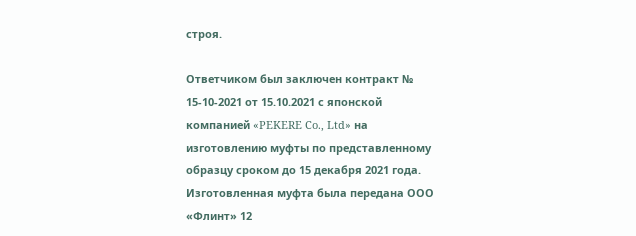строя.

Ответчиком был заключен контракт № 15-10-2021 от 15.10.2021 с японской компанией «PEKERE Co., Ltd» на изготовлению муфты по представленному образцу сроком до 15 декабря 2021 года. Изготовленная муфта была передана ООО «Флинт» 12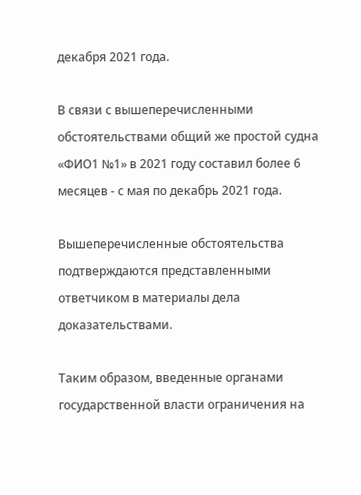декабря 2021 года.

В связи с вышеперечисленными обстоятельствами общий же простой судна «ФИО1 №1» в 2021 году составил более 6 месяцев - с мая по декабрь 2021 года.

Вышеперечисленные обстоятельства подтверждаются представленными ответчиком в материалы дела доказательствами.

Таким образом, введенные органами государственной власти ограничения на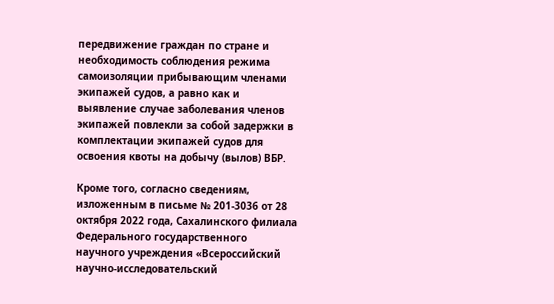передвижение граждан по стране и необходимость соблюдения режима самоизоляции прибывающим членами экипажей судов, а равно как и выявление случае заболевания членов экипажей повлекли за собой задержки в комплектации экипажей судов для освоения квоты на добычу (вылов) ВБР.

Кроме того, согласно сведениям, изложенным в письме № 201-3036 от 28 октября 2022 года, Сахалинского филиала Федерального государственного научного учреждения «Всероссийский научно-исследовательский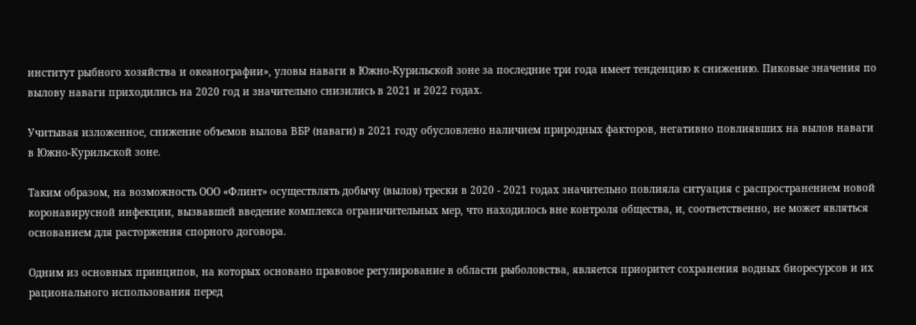институт рыбного хозяйства и океанографии», уловы наваги в Южно-Курильской зоне за последние три года имеет тенденцию к снижению. Пиковые значения по вылову наваги приходились на 2020 год и значительно снизились в 2021 и 2022 годах.

Учитывая изложенное, снижение объемов вылова ВБР (наваги) в 2021 году обусловлено наличием природных факторов, негативно повлиявших на вылов наваги в Южно-Курильской зоне.

Таким образом, на возможность ООО «Флинт» осуществлять добычу (вылов) трески в 2020 - 2021 годах значительно повлияла ситуация с распространением новой коронавирусной инфекции, вызвавшей введение комплекса ограничительных мер, что находилось вне контроля общества, и, соответственно, не может являться основанием для расторжения спорного договора.

Одним из основных принципов, на которых основано правовое регулирование в области рыболовства, является приоритет сохранения водных биоресурсов и их рационального использования перед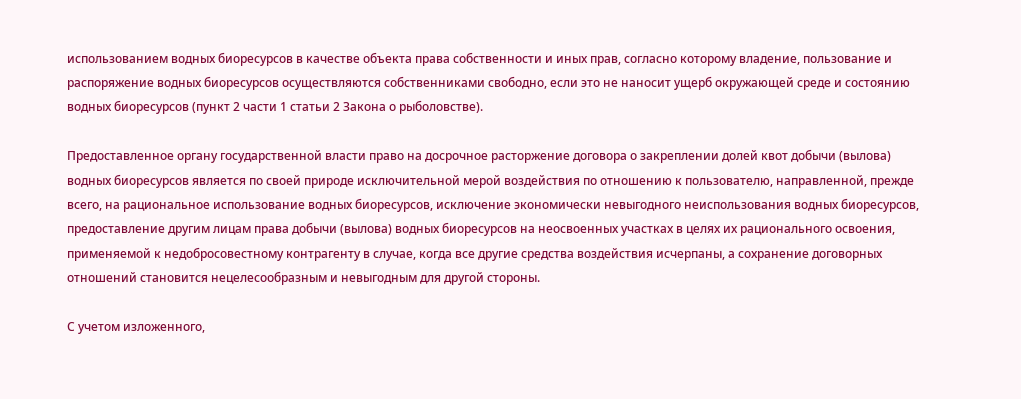использованием водных биоресурсов в качестве объекта права собственности и иных прав, согласно которому владение, пользование и распоряжение водных биоресурсов осуществляются собственниками свободно, если это не наносит ущерб окружающей среде и состоянию водных биоресурсов (пункт 2 части 1 статьи 2 Закона о рыболовстве).

Предоставленное органу государственной власти право на досрочное расторжение договора о закреплении долей квот добычи (вылова) водных биоресурсов является по своей природе исключительной мерой воздействия по отношению к пользователю, направленной, прежде всего, на рациональное использование водных биоресурсов, исключение экономически невыгодного неиспользования водных биоресурсов, предоставление другим лицам права добычи (вылова) водных биоресурсов на неосвоенных участках в целях их рационального освоения, применяемой к недобросовестному контрагенту в случае, когда все другие средства воздействия исчерпаны, а сохранение договорных отношений становится нецелесообразным и невыгодным для другой стороны.

С учетом изложенного,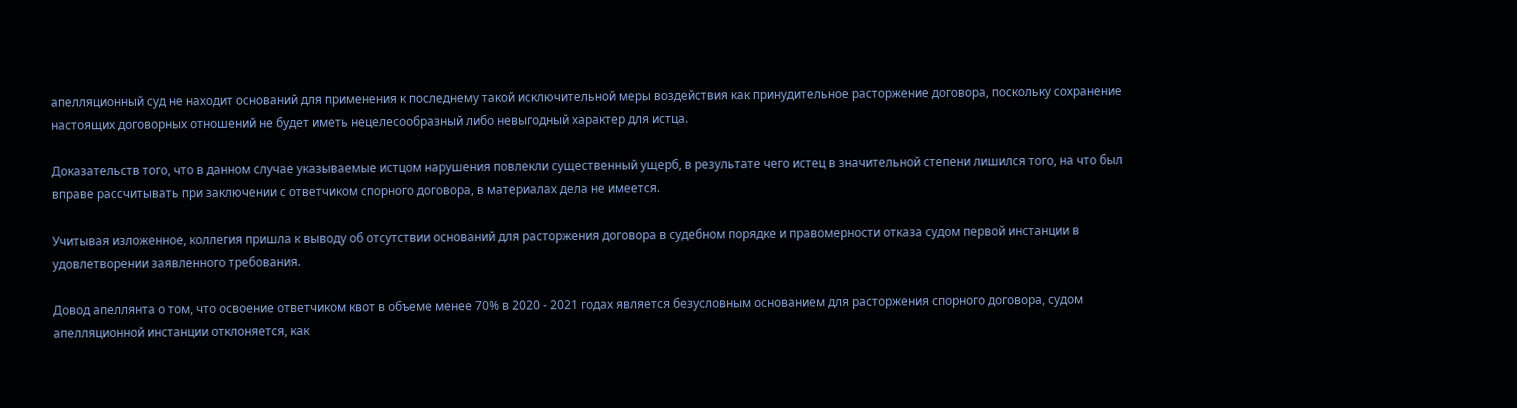апелляционный суд не находит оснований для применения к последнему такой исключительной меры воздействия как принудительное расторжение договора, поскольку сохранение настоящих договорных отношений не будет иметь нецелесообразный либо невыгодный характер для истца.

Доказательств того, что в данном случае указываемые истцом нарушения повлекли существенный ущерб, в результате чего истец в значительной степени лишился того, на что был вправе рассчитывать при заключении с ответчиком спорного договора, в материалах дела не имеется.

Учитывая изложенное, коллегия пришла к выводу об отсутствии оснований для расторжения договора в судебном порядке и правомерности отказа судом первой инстанции в удовлетворении заявленного требования.

Довод апеллянта о том, что освоение ответчиком квот в объеме менее 70% в 2020 - 2021 годах является безусловным основанием для расторжения спорного договора, судом апелляционной инстанции отклоняется, как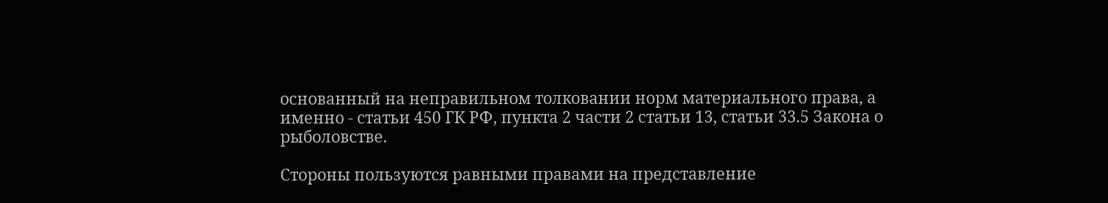основанный на неправильном толковании норм материального права, а именно - статьи 450 ГК РФ, пункта 2 части 2 статьи 13, статьи 33.5 Закона о рыболовстве.

Стороны пользуются равными правами на представление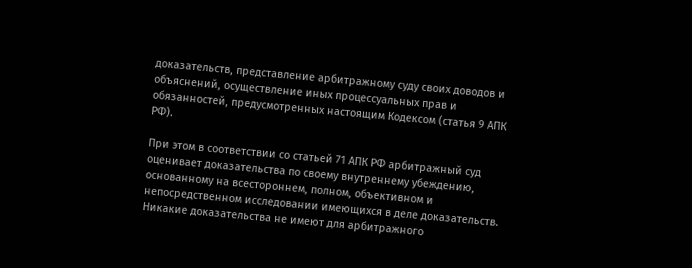доказательств, представление арбитражному суду своих доводов и объяснений, осуществление иных процессуальных прав и обязанностей, предусмотренных настоящим Кодексом (статья 9 АПК РФ).

При этом в соответствии со статьей 71 АПК РФ арбитражный суд оценивает доказательства по своему внутреннему убеждению, основанному на всестороннем, полном, объективном и непосредственном исследовании имеющихся в деле доказательств. Никакие доказательства не имеют для арбитражного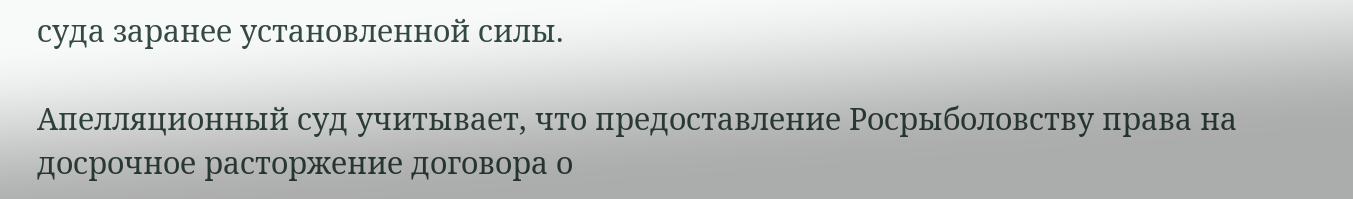суда заранее установленной силы.

Апелляционный суд учитывает, что предоставление Росрыболовству права на досрочное расторжение договора о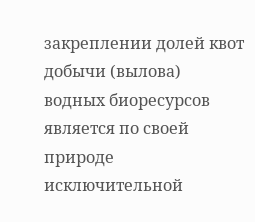закреплении долей квот добычи (вылова) водных биоресурсов является по своей природе исключительной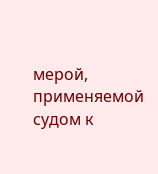мерой, применяемой судом к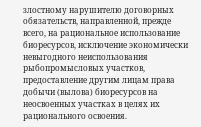злостному нарушителю договорных обязательств, направленной, прежде всего, на рациональное использование биоресурсов, исключение экономически невыгодного неиспользования рыбопромысловых участков, предоставление другим лицам права добычи (вылова) биоресурсов на неосвоенных участках в целях их рационального освоения.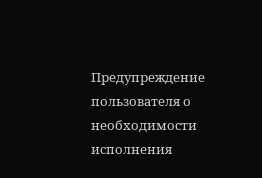Предупреждение пользователя о необходимости исполнения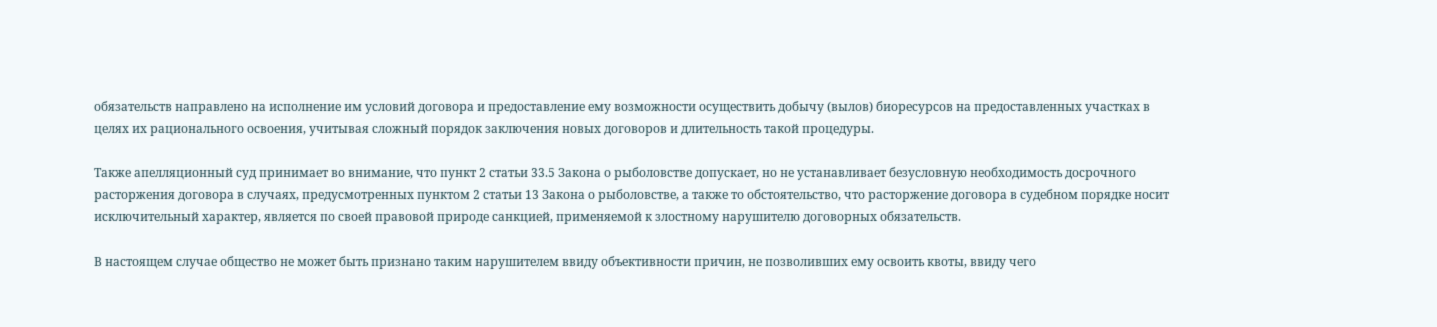обязательств направлено на исполнение им условий договора и предоставление ему возможности осуществить добычу (вылов) биоресурсов на предоставленных участках в целях их рационального освоения, учитывая сложный порядок заключения новых договоров и длительность такой процедуры.

Также апелляционный суд принимает во внимание, что пункт 2 статьи 33.5 Закона о рыболовстве допускает, но не устанавливает безусловную необходимость досрочного расторжения договора в случаях, предусмотренных пунктом 2 статьи 13 Закона о рыболовстве, а также то обстоятельство, что расторжение договора в судебном порядке носит исключительный характер, является по своей правовой природе санкцией, применяемой к злостному нарушителю договорных обязательств.

В настоящем случае общество не может быть признано таким нарушителем ввиду объективности причин, не позволивших ему освоить квоты, ввиду чего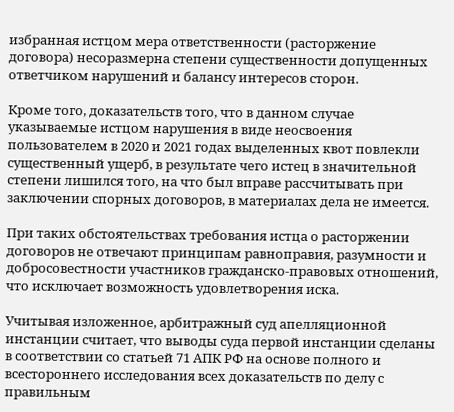избранная истцом мера ответственности (расторжение договора) несоразмерна степени существенности допущенных ответчиком нарушений и балансу интересов сторон.

Кроме того, доказательств того, что в данном случае указываемые истцом нарушения в виде неосвоения пользователем в 2020 и 2021 годах выделенных квот повлекли существенный ущерб, в результате чего истец в значительной степени лишился того, на что был вправе рассчитывать при заключении спорных договоров, в материалах дела не имеется.

При таких обстоятельствах требования истца о расторжении договоров не отвечают принципам равноправия, разумности и добросовестности участников гражданско-правовых отношений, что исключает возможность удовлетворения иска.

Учитывая изложенное, арбитражный суд апелляционной инстанции считает, что выводы суда первой инстанции сделаны в соответствии со статьей 71 АПК РФ на основе полного и всестороннего исследования всех доказательств по делу с правильным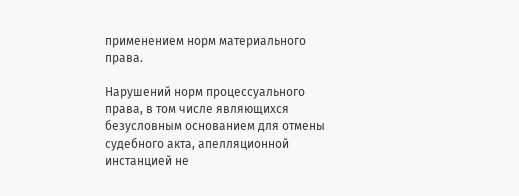применением норм материального права.

Нарушений норм процессуального права, в том числе являющихся безусловным основанием для отмены судебного акта, апелляционной инстанцией не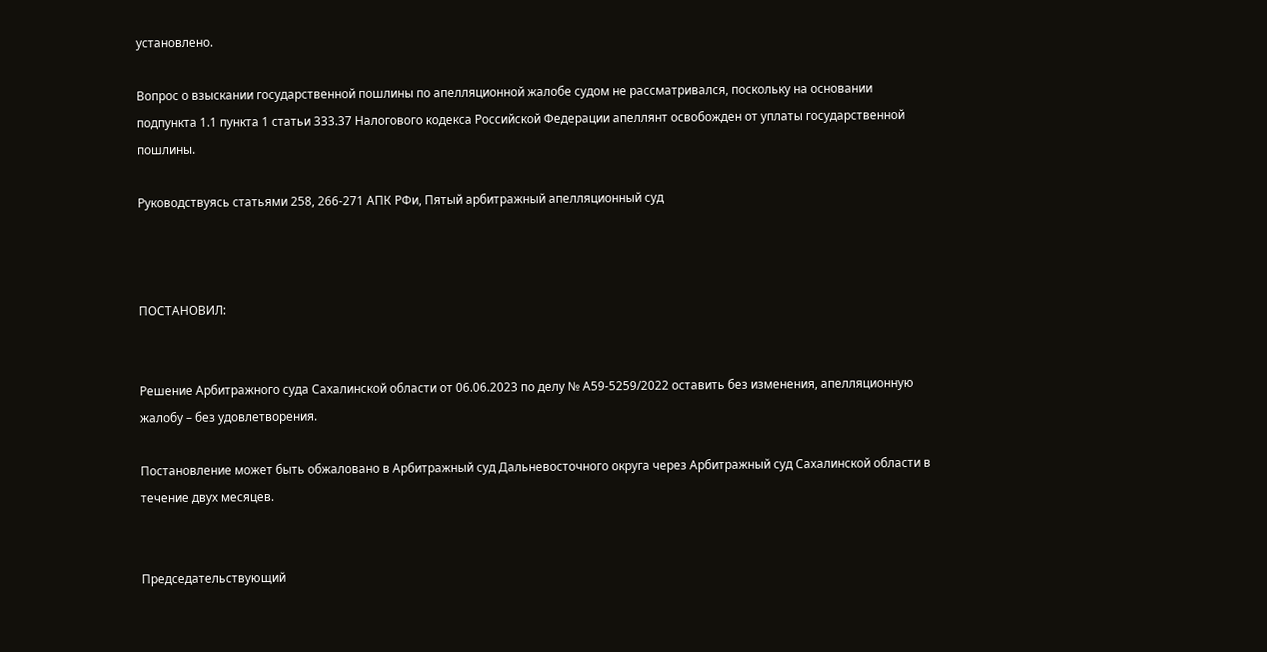установлено.

Вопрос о взыскании государственной пошлины по апелляционной жалобе судом не рассматривался, поскольку на основании подпункта 1.1 пункта 1 статьи 333.37 Налогового кодекса Российской Федерации апеллянт освобожден от уплаты государственной пошлины.

Руководствуясь статьями 258, 266-271 АПК РФи, Пятый арбитражный апелляционный суд



ПОСТАНОВИЛ:


Решение Арбитражного суда Сахалинской области от 06.06.2023 по делу № А59-5259/2022 оставить без изменения, апелляционную жалобу – без удовлетворения.

Постановление может быть обжаловано в Арбитражный суд Дальневосточного округа через Арбитражный суд Сахалинской области в течение двух месяцев.


Председательствующий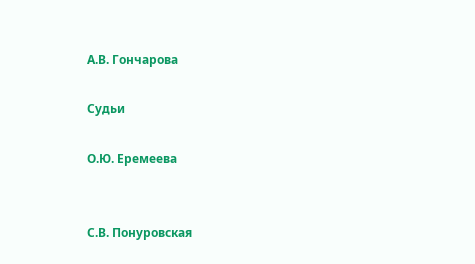А.В. Гончарова

Судьи

О.Ю. Еремеева


С.В. Понуровская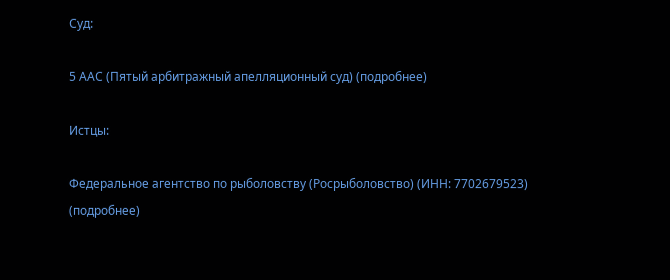Суд:

5 ААС (Пятый арбитражный апелляционный суд) (подробнее)

Истцы:

Федеральное агентство по рыболовству (Росрыболовство) (ИНН: 7702679523) (подробнее)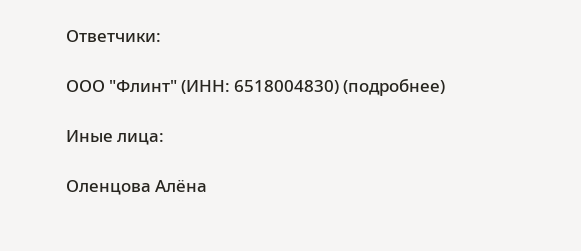Ответчики:

ООО "Флинт" (ИНН: 6518004830) (подробнее)

Иные лица:

Оленцова Алёна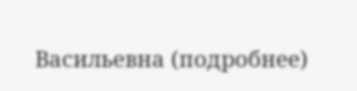Васильевна (подробнее)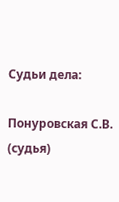Судьи дела:

Понуровская С.В. (судья)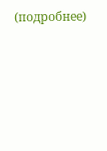(подробнее)